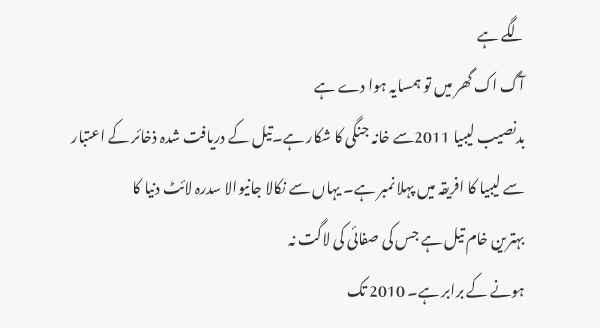لگے ہے
آگ اک گھر میں تو ہمسایہ ہوا دے ہے
بدنصیب لیبیا 2011سے خانہ جنگی کا شکار ہے۔تیل کے دریافت شدہ ذخائر کے اعتبار
سے لیبیا کا افریقہ میں پہلا نمبر ہے۔ یہاں سے نکالا جانیوالا سدرہ لائٹ دنیا کا
بہترین خام تیل ہے جس کی صفائی کی لاگت نہ
ہونے کے برابر ہے۔ 2010 تک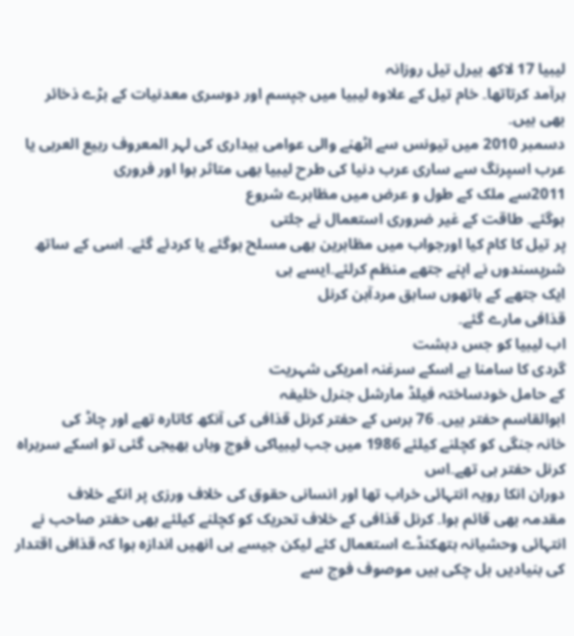لیبیا 17 لاکھ بیرل تیل روزانہ
برآمد کرتاتھا۔ خام تیل کے علاوہ لیبیا میں جپسم اور دوسری معدنیات کے بڑے ذخائر
بھی ہیں۔
دسمبر 2010 میں تیونس سے اٹھنے والی عوامی بیداری کی لہر المعروف ربیع العربی یا عرب اسپرنگ سے ساری عرب دنیا کی طرح لیبیا بھی متاثر ہوا اور فروری
2011سے ملک کے طول و عرض میں مظاہرے شروع
ہوگئے۔ طاقت کے غیر ضروری استعمال نے جلتی
پر تیل کا کام کیا اورجواب میں مظاہرین بھی مسلح ہوگئے یا کردئے گئے۔ اسی کے ساتھ
شرپسندوں نے اپنے جتھے منظم کرلئے۔ایسے ہی
ایک جتھے کے ہاتھوں سابق مردآہن کرنل
قذافی مارے گئے۔
اب لیبیا کو جس دہشت
گردی کا سامنا ہے اسکے سرغنہ امریکی شہریت
کے حامل خودساختہ فیلڈ مارشل جنرل خلیفہ
ابوالقاسم حفتر ہیں۔ 76 برس کے حفتر کرنل قذافی کی آنکھ کاتارہ تھے اور چاڈ کی
خانہ جنگی کو کچلنے کیلئے 1986 میں جب لیبیاکی فوج وہاں بھیجی گئی تو اسکے سربراہ کرنل حفتر ہی تھے۔اس
دوران انکا رویہ انتہائی خراب تھا اور انسانی حقوق کی خلاف ورزی پر انکے خلاف
مقدمہ بھی قائم ہوا۔ کرنل قذافی کے خلاف تحریک کو کچلنے کیلئے بھی حفتر صاحب نے
انتہائی وحشیانہ ہتھکنڈے استعمال کئے لیکن جیسے ہی انھیں اندازہ ہوا کہ قذافی اقتدار
کی بنیادیں ہل چکی ہیں موصوف فوج سے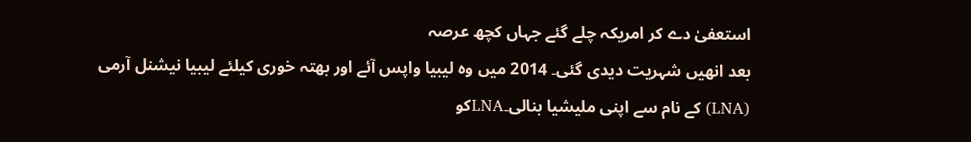استعفیٰ دے کر امریکہ چلے گئے جہاں کچھ عرصہ
بعد انھیں شہریت دیدی گئی۔ 2014 میں وہ لیبیا واپس آئے اور بھتہ خوری کیلئے لیبیا نیشنل آرمی (LNA) کے نام سے اپنی ملیشیا بنالی۔LNAکو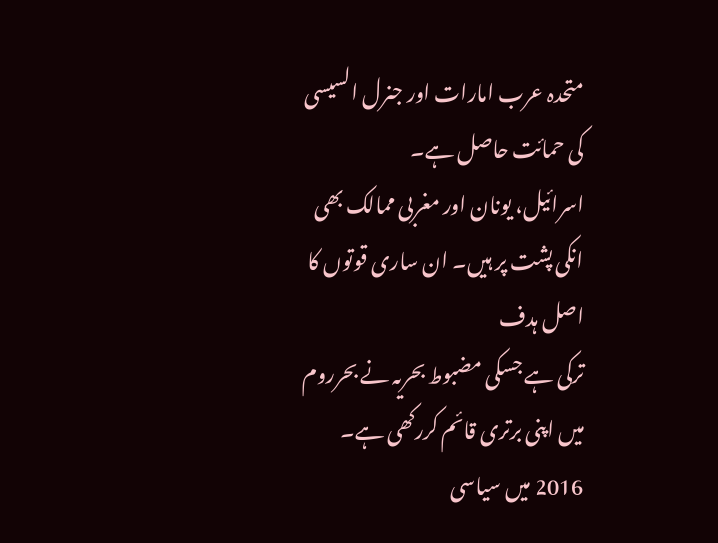متحدہ عرب امارات اور جنرل السیسی کی حمائت حاصل ہے۔
اسرائیل، یونان اور مغربی ممالک بھی انکی پشت پر ہیں۔ ان ساری قوتوں کا اصل ہدف
ترکی ہے جسکی مضبوط بحریہ نے بحرروم میں اپنی برتری قائم کررکھی ہے۔
2016 میں سیاسی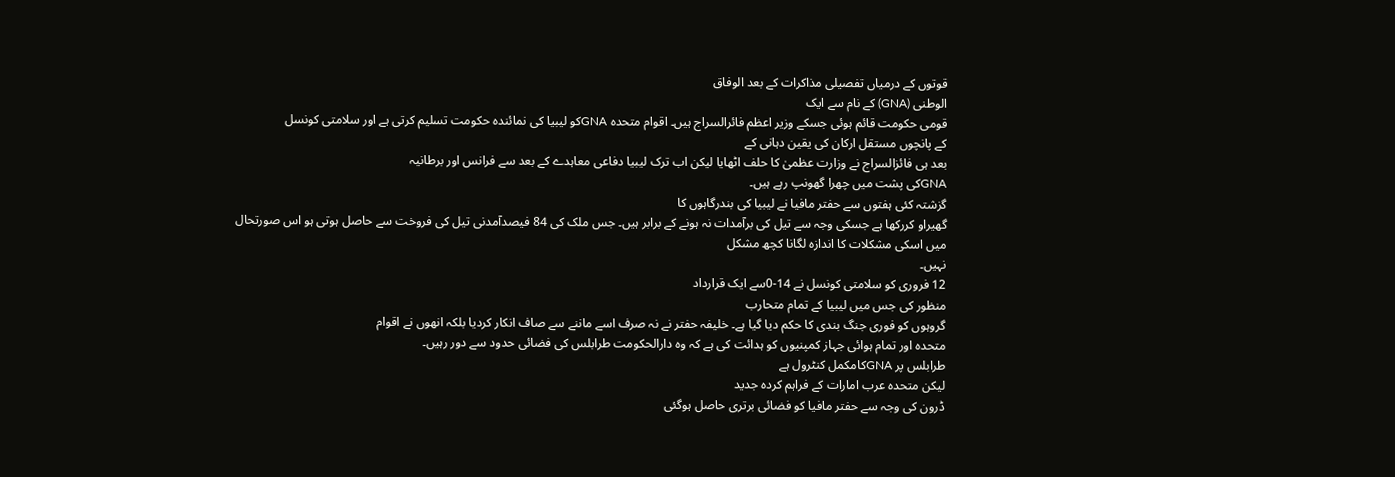قوتوں کے درمیاں تفصیلی مذاکرات کے بعد الوفاق
الوطنی (GNA) کے نام سے ایک
قومی حکومت قائم ہوئی جسکے وزیر اعظم فائرالسراج ہیں۔ اقوام متحدہ GNAکو لیبیا کی نمائندہ حکومت تسلیم کرتی ہے اور سلامتی کونسل
کے پانچوں مستقل ارکان کی یقین دہانی کے
بعد ہی فائزالسراج نے وزارت عظمیٰ کا حلف اٹھایا لیکن اب ترک لیبیا دفاعی معاہدے کے بعد سے فرانس اور برطانیہ
GNAکی پشت میں چھرا گھونپ رہے ہیں۔
گزشتہ کئی ہفتوں سے حفتر مافیا نے لیبیا کی بندرگاہوں کا
گھیراو کررکھا ہے جسکی وجہ سے تیل کی برآمدات نہ ہونے کے برابر ہیں۔ جس ملک کی 84 فیصدآمدنی تیل کی فروخت سے حاصل ہوتی ہو اس صورتحال
میں اسکی مشکلات کا اندازہ لگانا کچھ مشکل
نہیں۔
12 فروری کو سلامتی کونسل نے 14-0سے ایک قرارداد
منظور کی جس میں لیبیا کے تمام متحارب
گروہوں کو فوری جنگ بندی کا حکم دیا گیا ہے۔ خلیفہ حفتر نے نہ صرف اسے ماننے سے صاف انکار کردیا بلکہ انھوں نے اقوام
متحدہ اور تمام ہوائی جہاز کمپنیوں کو ہدائت کی ہے کہ وہ دارالحکومت طرابلس کی فضائی حدود سے دور رہیں۔
طرابلس پر GNAکامکمل کنٹرول ہے
لیکن متحدہ عرب امارات کے فراہم کردہ جدید
ڈرون کی وجہ سے حفتر مافیا کو فضائی برتری حاصل ہوگئی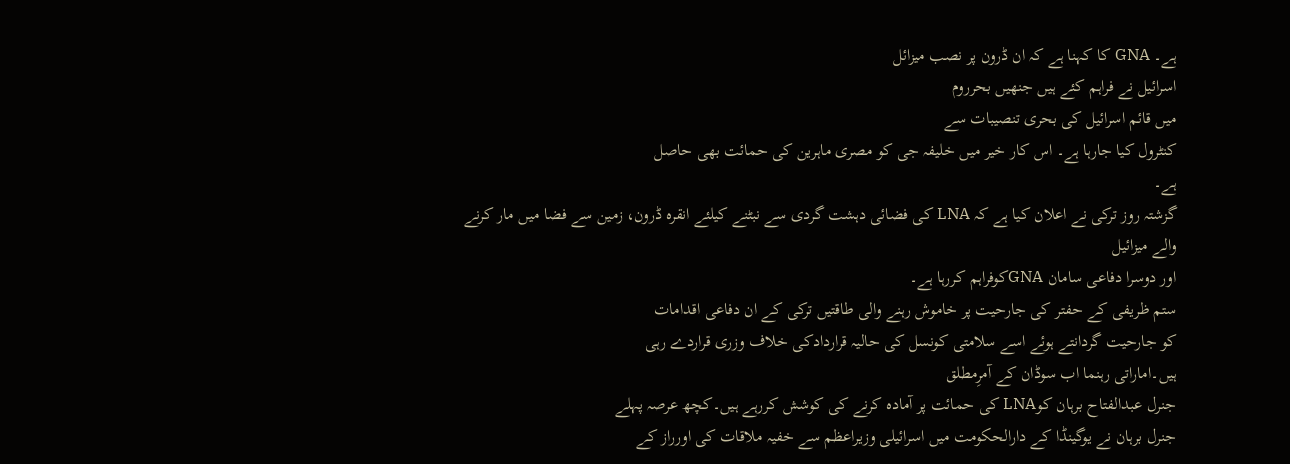ہے۔ GNA کا کہنا ہے کہ ان ڈرون پر نصب میزائل
اسرائیل نے فراہم کئے ہیں جنھیں بحرروم
میں قائم اسرائیل کی بحری تنصیبات سے
کنٹرول کیا جارہا ہے۔ اس کار خیر میں خلیفہ جی کو مصری ماہرین کی حمائت بھی حاصل
ہے۔
گزشتہ روز ترکی نے اعلان کیا ہے کہ LNA کی فضائی دہشت گردی سے نبٹنے کیلئے انقرہ ڈرون، زمین سے فضا میں مار کرنے والے میزائیل
اور دوسرا دفاعی سامان GNAکوفراہم کررہا ہے۔
ستم ظریفی کے حفتر کی جارحیت پر خاموش رہنے والی طاقتیں ترکی کے ان دفاعی اقدامات
کو جارحیت گردانتے ہوئے اسے سلامتی کونسل کی حالیہ قراردادکی خلاف وزری قراردے رہی
ہیں۔اماراتی رہنما اب سوڈان کے آمرِمطلق
جنرل عبدالفتاح برہان کوLNA کی حمائت پر آمادہ کرنے کی کوشش کررہے ہیں۔کچھ عرصہ پہلے
جنرل برہان نے یوگینڈا کے دارالحکومت میں اسرائیلی وزیراعظم سے خفیہ ملاقات کی اورراز کے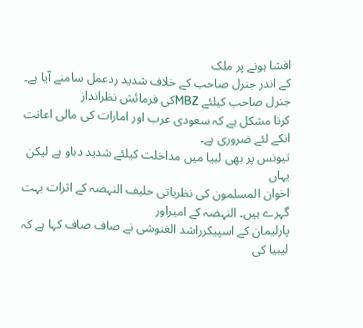افشا ہونے پر ملک
کے اندر جنرل صاحب کے خلاف شدید ردعمل سامنے آیا ہے۔ جنرل صاحب کیلئے MBZکی فرمائش نظرانداز
کرنا مشکل ہے کہ سعودی عرب اور امارات کی مالی اعانت انکے لئے ضروری ہے۔
تیونس پر بھی لبیا میں مداخلت کیلئے شدید دباو ہے لیکن یہاں
اخوان المسلمون کی نظریاتی حلیف النہضہ کے اثرات بہت گہرے ہیں۔ النہضہ کے امیراور
پارلیمان کے اسپیکرراشد الغنوشی نے صاف صاف کہا ہے کہ لیبیا کی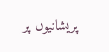پریشانیوں پر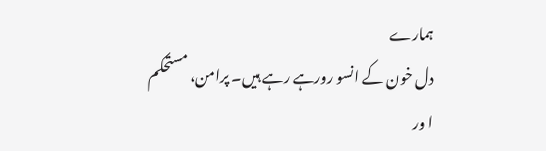ہمارے
دل خون کے انسو رورہے رہے ہیں۔ پرامن، مستحکم
ا ور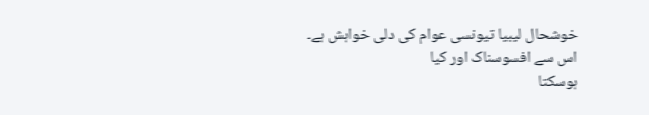خوشحال لیبیا تیونسی عوام کی دلی خواہش ہے۔
اس سے افسوسناک اور کیا
ہوسکتا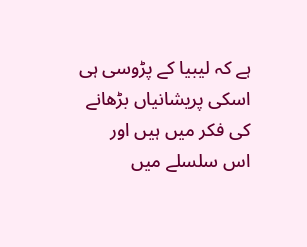ہے کہ لیبیا کے پڑوسی ہی اسکی پریشانیاں بڑھانے کی فکر میں ہیں اور
اس سلسلے میں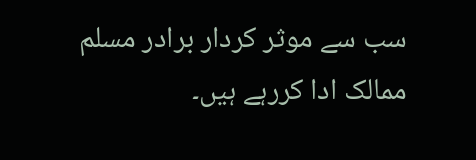سب سے موثر کردار برادر مسلم ممالک ادا کررہے ہیں۔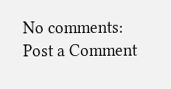No comments:
Post a Comment